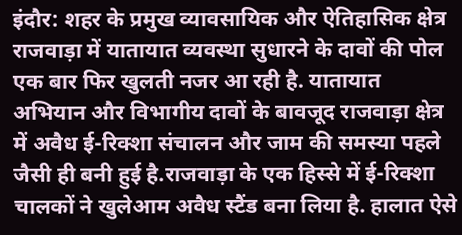इंदौर: शहर के प्रमुख व्यावसायिक और ऐतिहासिक क्षेत्र राजवाड़ा में यातायात व्यवस्था सुधारने के दावों की पोल एक बार फिर खुलती नजर आ रही है. यातायात अभियान और विभागीय दावों के बावजूद राजवाड़ा क्षेत्र में अवैध ई-रिक्शा संचालन और जाम की समस्या पहले जैसी ही बनी हुई है.राजवाड़ा के एक हिस्से में ई-रिक्शा चालकों ने खुलेआम अवैध स्टैंड बना लिया है. हालात ऐसे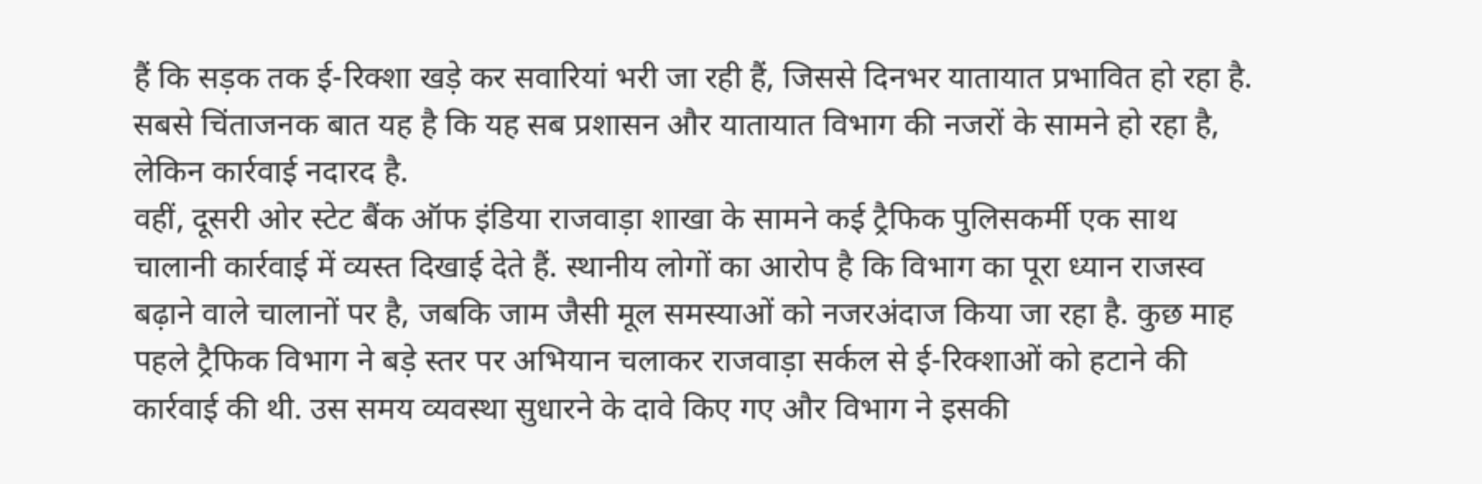हैं कि सड़क तक ई-रिक्शा खड़े कर सवारियां भरी जा रही हैं, जिससे दिनभर यातायात प्रभावित हो रहा है. सबसे चिंताजनक बात यह है कि यह सब प्रशासन और यातायात विभाग की नजरों के सामने हो रहा है, लेकिन कार्रवाई नदारद है.
वहीं, दूसरी ओर स्टेट बैंक ऑफ इंडिया राजवाड़ा शाखा के सामने कई ट्रैफिक पुलिसकर्मी एक साथ चालानी कार्रवाई में व्यस्त दिखाई देते हैं. स्थानीय लोगों का आरोप है कि विभाग का पूरा ध्यान राजस्व बढ़ाने वाले चालानों पर है, जबकि जाम जैसी मूल समस्याओं को नजरअंदाज किया जा रहा है. कुछ माह पहले ट्रैफिक विभाग ने बड़े स्तर पर अभियान चलाकर राजवाड़ा सर्कल से ई-रिक्शाओं को हटाने की कार्रवाई की थी. उस समय व्यवस्था सुधारने के दावे किए गए और विभाग ने इसकी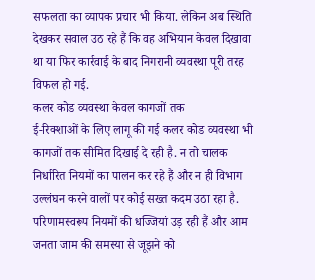सफलता का व्यापक प्रचार भी किया. लेकिन अब स्थिति देखकर सवाल उठ रहे हैं कि वह अभियान केवल दिखावा था या फिर कार्रवाई के बाद निगरानी व्यवस्था पूरी तरह विफल हो गई.
कलर कोड व्यवस्था केवल कागजों तक
ई-रिक्शाओं के लिए लागू की गई कलर कोड व्यवस्था भी कागजों तक सीमित दिखाई दे रही है. न तो चालक निर्धारित नियमों का पालन कर रहे हैं और न ही विभाग उल्लंघन करने वालों पर कोई सख्त कदम उठा रहा है. परिणामस्वरूप नियमों की धज्जियां उड़ रही हैं और आम जनता जाम की समस्या से जूझने को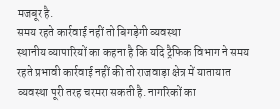मजबूर है.
समय रहते कार्रवाई नहीं तो बिगड़ेगी व्यवस्था
स्थानीय व्यापारियों का कहना है कि यदि ट्रैफिक विभाग ने समय रहते प्रभावी कार्रवाई नहीं की तो राजवाड़ा क्षेत्र में यातायात व्यवस्था पूरी तरह चरमरा सकती है. नागरिकों का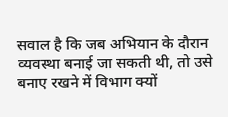सवाल है कि जब अभियान के दौरान व्यवस्था बनाई जा सकती थी, तो उसे बनाए रखने में विभाग क्यों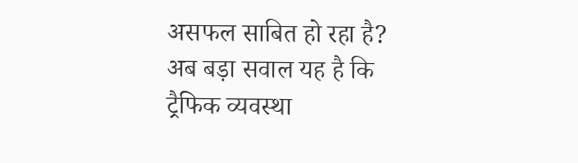असफल साबित हो रहा है? अब बड़ा सवाल यह है कि ट्रैफिक व्यवस्था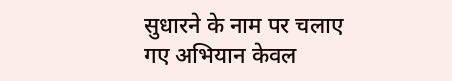सुधारने के नाम पर चलाए गए अभियान केवल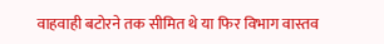वाहवाही बटोरने तक सीमित थे या फिर विभाग वास्तव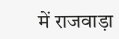में राजवाड़ा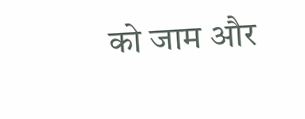को जाम और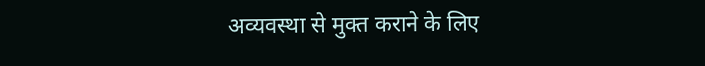अव्यवस्था से मुक्त कराने के लिए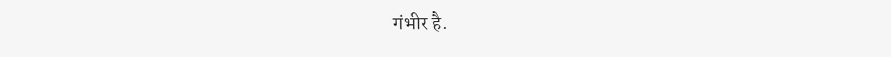गंभीर है.